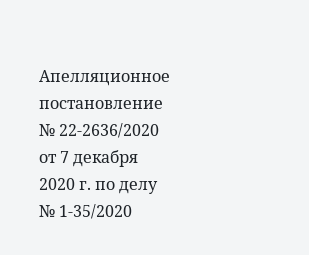Апелляционное постановление № 22-2636/2020 от 7 декабря 2020 г. по делу № 1-35/2020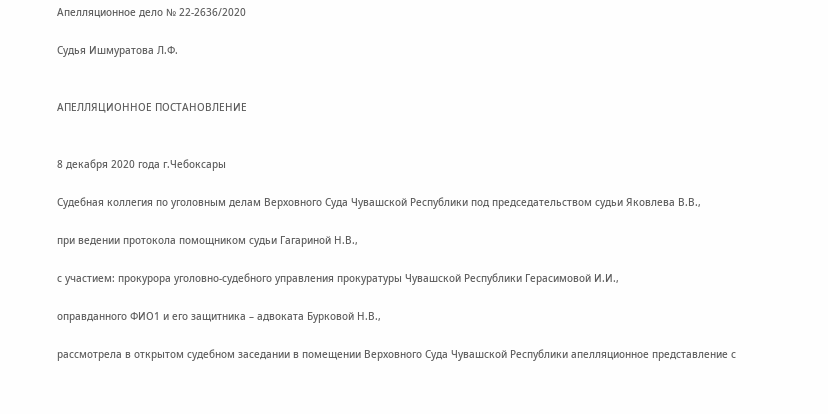Апелляционное дело № 22-2636/2020

Судья Ишмуратова Л.Ф.


АПЕЛЛЯЦИОННОЕ ПОСТАНОВЛЕНИЕ


8 декабря 2020 года г.Чебоксары

Судебная коллегия по уголовным делам Верховного Суда Чувашской Республики под председательством судьи Яковлева В.В.,

при ведении протокола помощником судьи Гагариной Н.В.,

с участием: прокурора уголовно-судебного управления прокуратуры Чувашской Республики Герасимовой И.И.,

оправданного ФИО1 и его защитника – адвоката Бурковой Н.В.,

рассмотрела в открытом судебном заседании в помещении Верховного Суда Чувашской Республики апелляционное представление с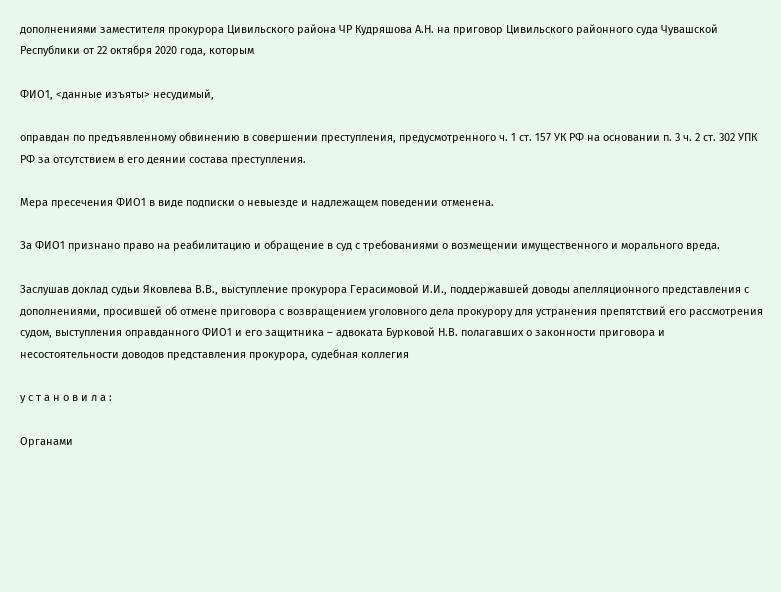дополнениями заместителя прокурора Цивильского района ЧР Кудряшова А.Н. на приговор Цивильского районного суда Чувашской Республики от 22 октября 2020 года, которым

ФИО1, <данные изъяты> несудимый,

оправдан по предъявленному обвинению в совершении преступления, предусмотренного ч. 1 ст. 157 УК РФ на основании п. 3 ч. 2 ст. 302 УПК РФ за отсутствием в его деянии состава преступления.

Мера пресечения ФИО1 в виде подписки о невыезде и надлежащем поведении отменена.

За ФИО1 признано право на реабилитацию и обращение в суд с требованиями о возмещении имущественного и морального вреда.

Заслушав доклад судьи Яковлева В.В., выступление прокурора Герасимовой И.И., поддержавшей доводы апелляционного представления с дополнениями, просившей об отмене приговора с возвращением уголовного дела прокурору для устранения препятствий его рассмотрения судом, выступления оправданного ФИО1 и его защитника – адвоката Бурковой Н.В. полагавших о законности приговора и несостоятельности доводов представления прокурора, судебная коллегия

у с т а н о в и л а :

Органами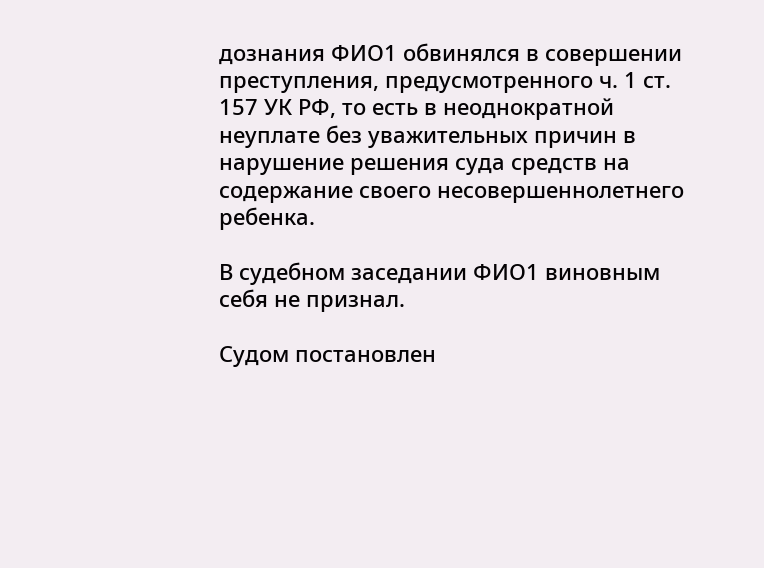дознания ФИО1 обвинялся в совершении преступления, предусмотренного ч. 1 ст. 157 УК РФ, то есть в неоднократной неуплате без уважительных причин в нарушение решения суда средств на содержание своего несовершеннолетнего ребенка.

В судебном заседании ФИО1 виновным себя не признал.

Судом постановлен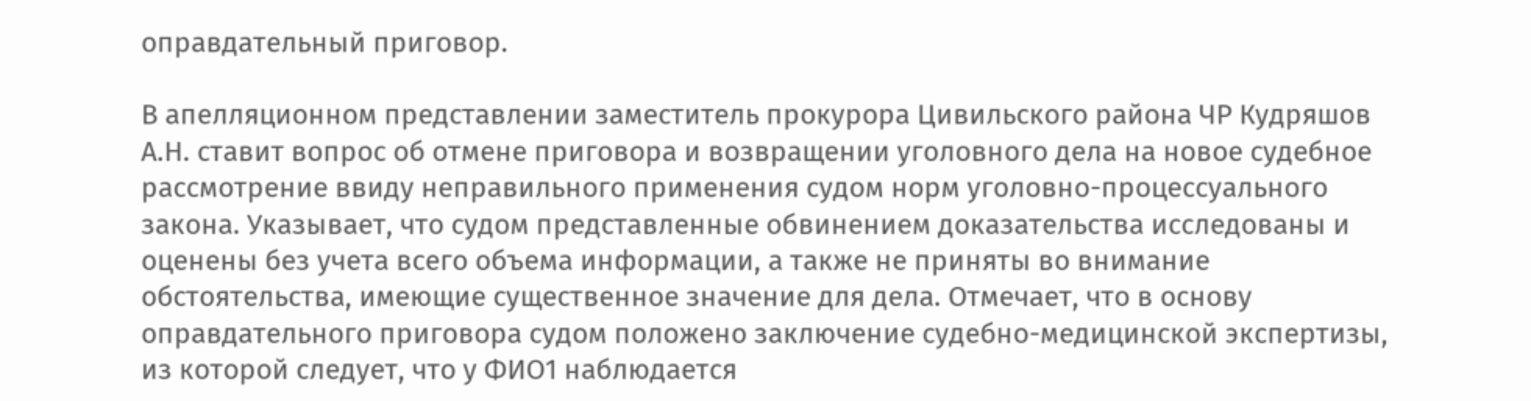оправдательный приговор.

В апелляционном представлении заместитель прокурора Цивильского района ЧР Кудряшов А.Н. ставит вопрос об отмене приговора и возвращении уголовного дела на новое судебное рассмотрение ввиду неправильного применения судом норм уголовно-процессуального закона. Указывает, что судом представленные обвинением доказательства исследованы и оценены без учета всего объема информации, а также не приняты во внимание обстоятельства, имеющие существенное значение для дела. Отмечает, что в основу оправдательного приговора судом положено заключение судебно-медицинской экспертизы, из которой следует, что у ФИО1 наблюдается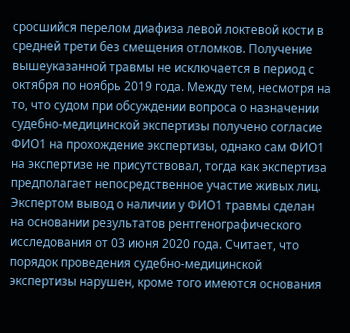сросшийся перелом диафиза левой локтевой кости в средней трети без смещения отломков. Получение вышеуказанной травмы не исключается в период с октября по ноябрь 2019 года. Между тем, несмотря на то, что судом при обсуждении вопроса о назначении судебно-медицинской экспертизы получено согласие ФИО1 на прохождение экспертизы, однако сам ФИО1 на экспертизе не присутствовал, тогда как экспертиза предполагает непосредственное участие живых лиц. Экспертом вывод о наличии у ФИО1 травмы сделан на основании результатов рентгенографического исследования от 03 июня 2020 года. Считает, что порядок проведения судебно-медицинской экспертизы нарушен, кроме того имеются основания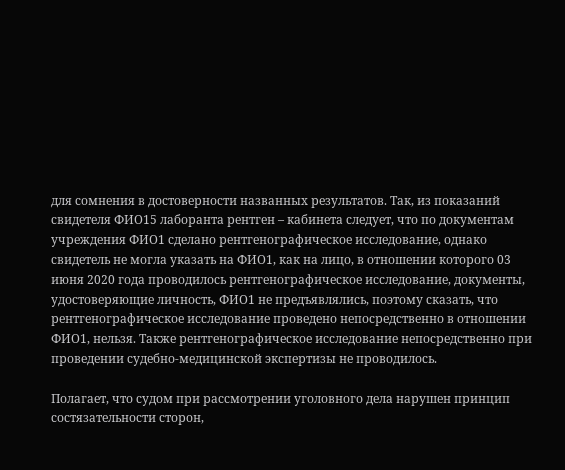для сомнения в достоверности названных результатов. Так, из показаний свидетеля ФИО15 лаборанта рентген – кабинета следует, что по документам учреждения ФИО1 сделано рентгенографическое исследование, однако свидетель не могла указать на ФИО1, как на лицо, в отношении которого 03 июня 2020 года проводилось рентгенографическое исследование, документы, удостоверяющие личность, ФИО1 не предъявлялись, поэтому сказать, что рентгенографическое исследование проведено непосредственно в отношении ФИО1, нельзя. Также рентгенографическое исследование непосредственно при проведении судебно-медицинской экспертизы не проводилось.

Полагает, что судом при рассмотрении уголовного дела нарушен принцип состязательности сторон,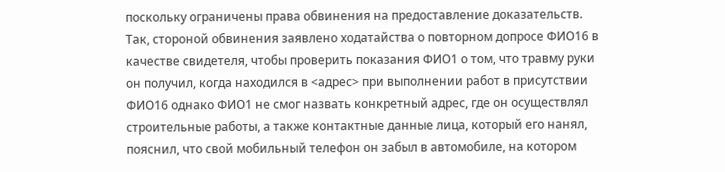поскольку ограничены права обвинения на предоставление доказательств. Так, стороной обвинения заявлено ходатайства о повторном допросе ФИО16 в качестве свидетеля, чтобы проверить показания ФИО1 о том, что травму руки он получил, когда находился в <адрес> при выполнении работ в присутствии ФИО16 однако ФИО1 не смог назвать конкретный адрес, где он осуществлял строительные работы, а также контактные данные лица, который его нанял, пояснил, что свой мобильный телефон он забыл в автомобиле, на котором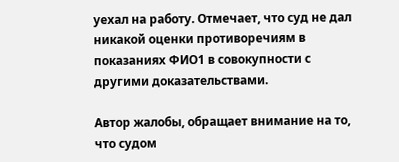уехал на работу. Отмечает, что суд не дал никакой оценки противоречиям в показаниях ФИО1 в совокупности с другими доказательствами.

Автор жалобы, обращает внимание на то, что судом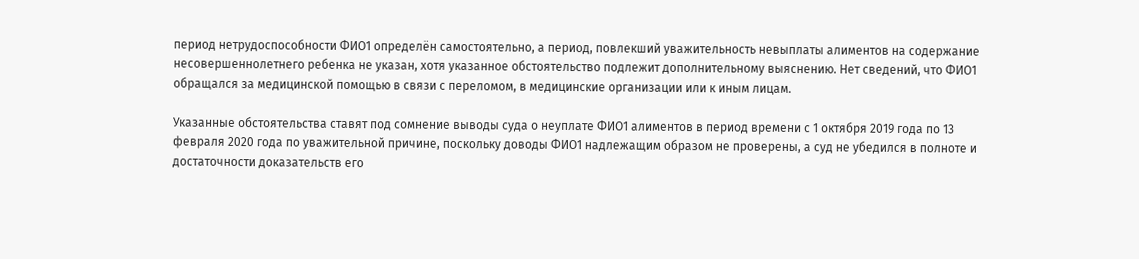период нетрудоспособности ФИО1 определён самостоятельно, а период, повлекший уважительность невыплаты алиментов на содержание несовершеннолетнего ребенка не указан, хотя указанное обстоятельство подлежит дополнительному выяснению. Нет сведений, что ФИО1 обращался за медицинской помощью в связи с переломом, в медицинские организации или к иным лицам.

Указанные обстоятельства ставят под сомнение выводы суда о неуплате ФИО1 алиментов в период времени с 1 октября 2019 года по 13 февраля 2020 года по уважительной причине, поскольку доводы ФИО1 надлежащим образом не проверены, а суд не убедился в полноте и достаточности доказательств его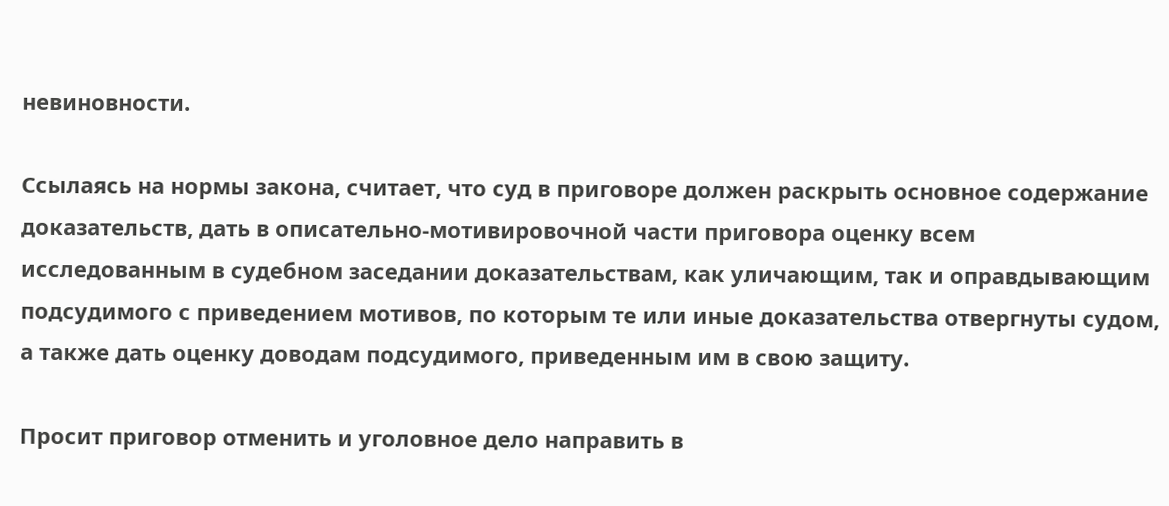невиновности.

Ссылаясь на нормы закона, считает, что суд в приговоре должен раскрыть основное содержание доказательств, дать в описательно-мотивировочной части приговора оценку всем исследованным в судебном заседании доказательствам, как уличающим, так и оправдывающим подсудимого с приведением мотивов, по которым те или иные доказательства отвергнуты судом, а также дать оценку доводам подсудимого, приведенным им в свою защиту.

Просит приговор отменить и уголовное дело направить в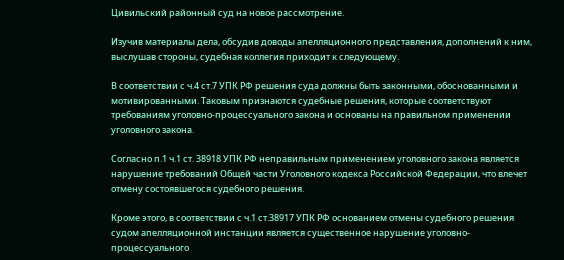Цивильский районный суд на новое рассмотрение.

Изучив материалы дела, обсудив доводы апелляционного представления, дополнений к ним, выслушав стороны, судебная коллегия приходит к следующему.

В соответствии с ч.4 ст.7 УПК РФ решения суда должны быть законными, обоснованными и мотивированными. Таковым признаются судебные решения, которые соответствуют требованиям уголовно-процессуального закона и основаны на правильном применении уголовного закона.

Согласно п.1 ч.1 ст. 38918 УПК РФ неправильным применением уголовного закона является нарушение требований Общей части Уголовного кодекса Российской Федерации, что влечет отмену состоявшегося судебного решения.

Кроме этого, в соответствии с ч.1 ст.38917 УПК РФ основанием отмены судебного решения судом апелляционной инстанции является существенное нарушение уголовно-процессуального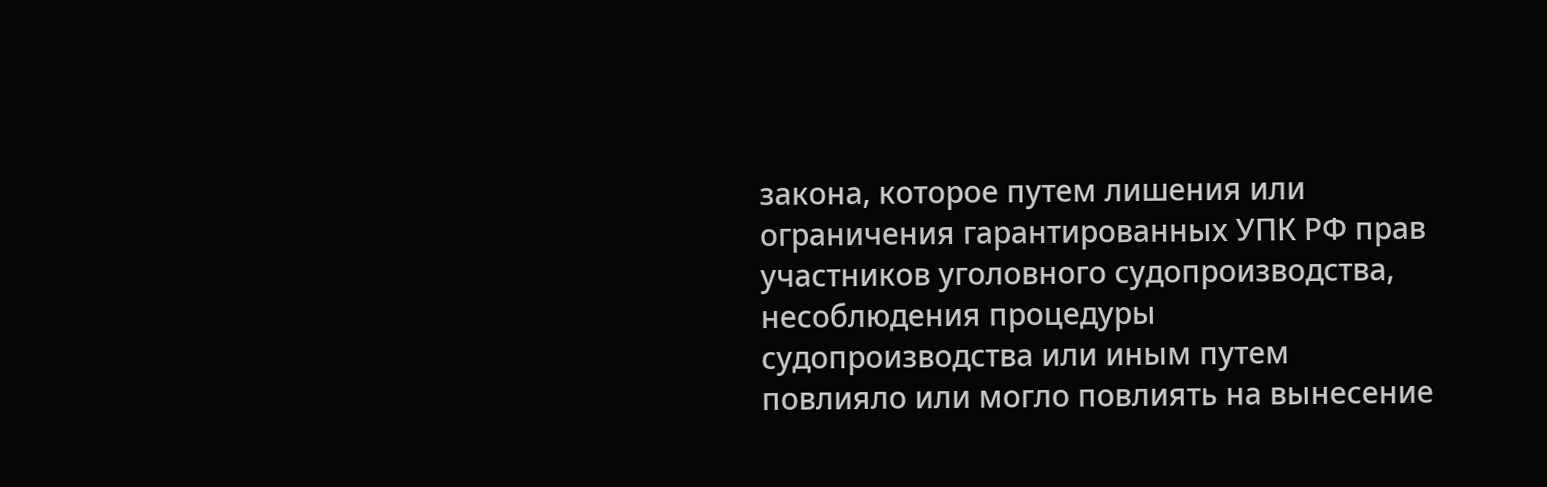закона, которое путем лишения или ограничения гарантированных УПК РФ прав участников уголовного судопроизводства, несоблюдения процедуры судопроизводства или иным путем повлияло или могло повлиять на вынесение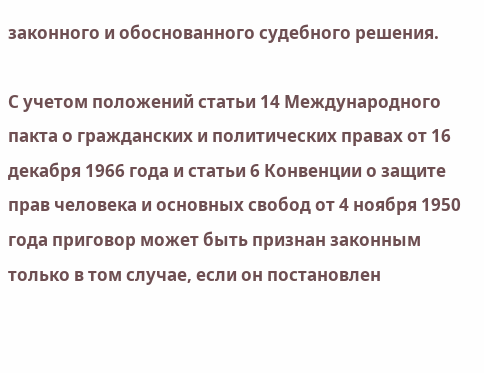законного и обоснованного судебного решения.

С учетом положений статьи 14 Международного пакта о гражданских и политических правах от 16 декабря 1966 года и статьи 6 Конвенции о защите прав человека и основных свобод от 4 ноября 1950 года приговор может быть признан законным только в том случае, если он постановлен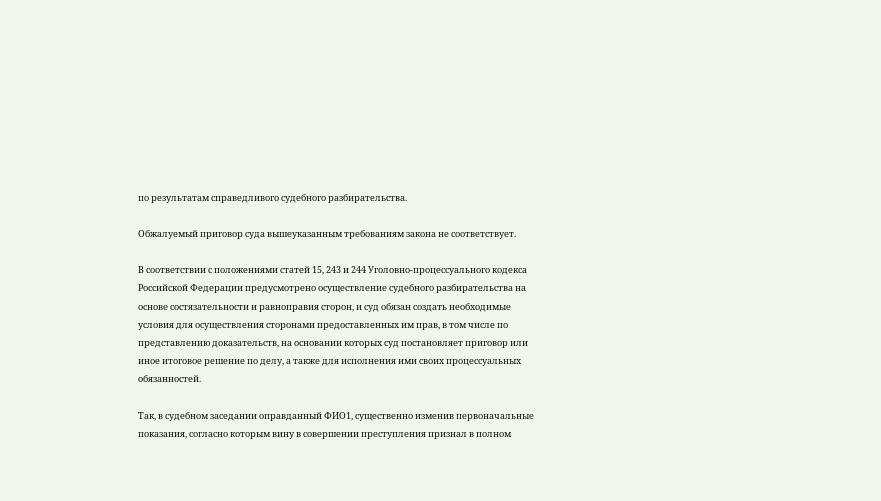по результатам справедливого судебного разбирательства.

Обжалуемый приговор суда вышеуказанным требованиям закона не соответствует.

В соответствии с положениями статей 15, 243 и 244 Уголовно-процессуального кодекса Российской Федерации предусмотрено осуществление судебного разбирательства на основе состязательности и равноправия сторон, и суд обязан создать необходимые условия для осуществления сторонами предоставленных им прав, в том числе по представлению доказательств, на основании которых суд постановляет приговор или иное итоговое решение по делу, а также для исполнения ими своих процессуальных обязанностей.

Так, в судебном заседании оправданный ФИО1, существенно изменив первоначальные показания, согласно которым вину в совершении преступления признал в полном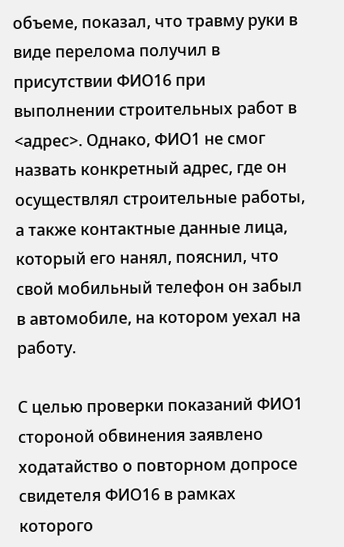объеме, показал, что травму руки в виде перелома получил в присутствии ФИО16 при выполнении строительных работ в <адрес>. Однако, ФИО1 не смог назвать конкретный адрес, где он осуществлял строительные работы, а также контактные данные лица, который его нанял, пояснил, что свой мобильный телефон он забыл в автомобиле, на котором уехал на работу.

С целью проверки показаний ФИО1 стороной обвинения заявлено ходатайство о повторном допросе свидетеля ФИО16 в рамках которого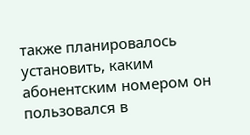также планировалось установить, каким абонентским номером он пользовался в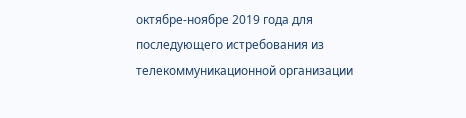октябре-ноябре 2019 года для последующего истребования из телекоммуникационной организации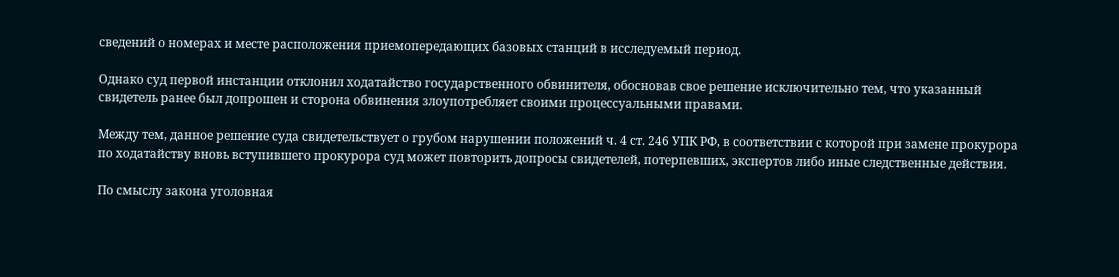сведений о номерах и месте расположения приемопередающих базовых станций в исследуемый период.

Однако суд первой инстанции отклонил ходатайство государственного обвинителя, обосновав свое решение исключительно тем, что указанный свидетель ранее был допрошен и сторона обвинения злоупотребляет своими процессуальными правами.

Между тем, данное решение суда свидетельствует о грубом нарушении положений ч. 4 ст. 246 УПК РФ, в соответствии с которой при замене прокурора по ходатайству вновь вступившего прокурора суд может повторить допросы свидетелей, потерпевших, экспертов либо иные следственные действия.

По смыслу закона уголовная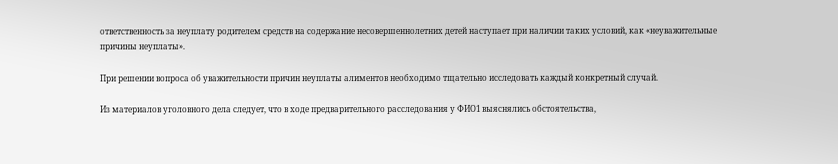ответственность за неуплату родителем средств на содержание несовершеннолетних детей наступает при наличии таких условий, как «неуважительные причины неуплаты».

При решении вопроса об уважительности причин неуплаты алиментов необходимо тщательно исследовать каждый конкретный случай.

Из материалов уголовного дела следует, что в ходе предварительного расследования у ФИО1 выяснялись обстоятельства,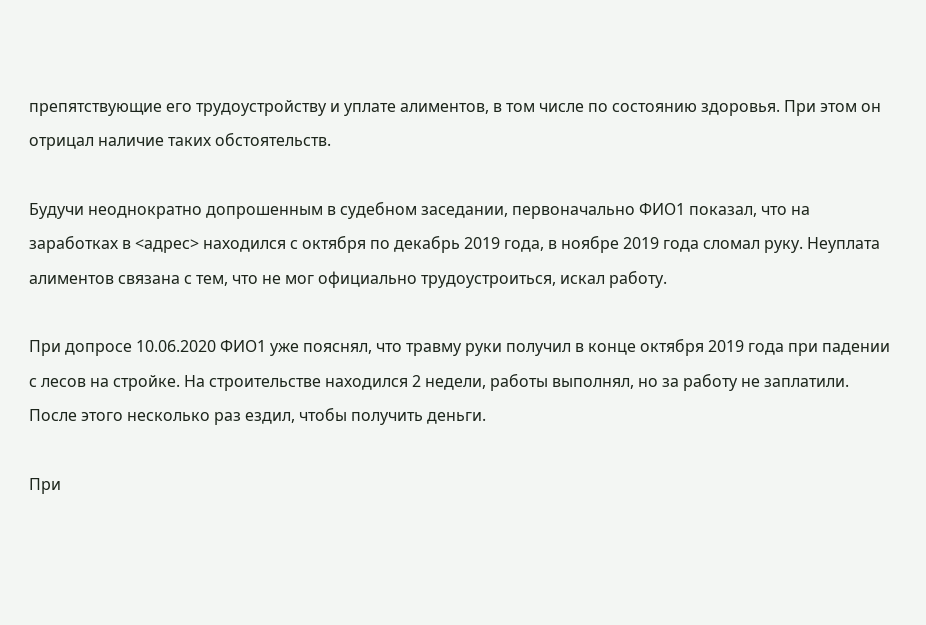препятствующие его трудоустройству и уплате алиментов, в том числе по состоянию здоровья. При этом он отрицал наличие таких обстоятельств.

Будучи неоднократно допрошенным в судебном заседании, первоначально ФИО1 показал, что на заработках в <адрес> находился с октября по декабрь 2019 года, в ноябре 2019 года сломал руку. Неуплата алиментов связана с тем, что не мог официально трудоустроиться, искал работу.

При допросе 10.06.2020 ФИО1 уже пояснял, что травму руки получил в конце октября 2019 года при падении с лесов на стройке. На строительстве находился 2 недели, работы выполнял, но за работу не заплатили. После этого несколько раз ездил, чтобы получить деньги.

При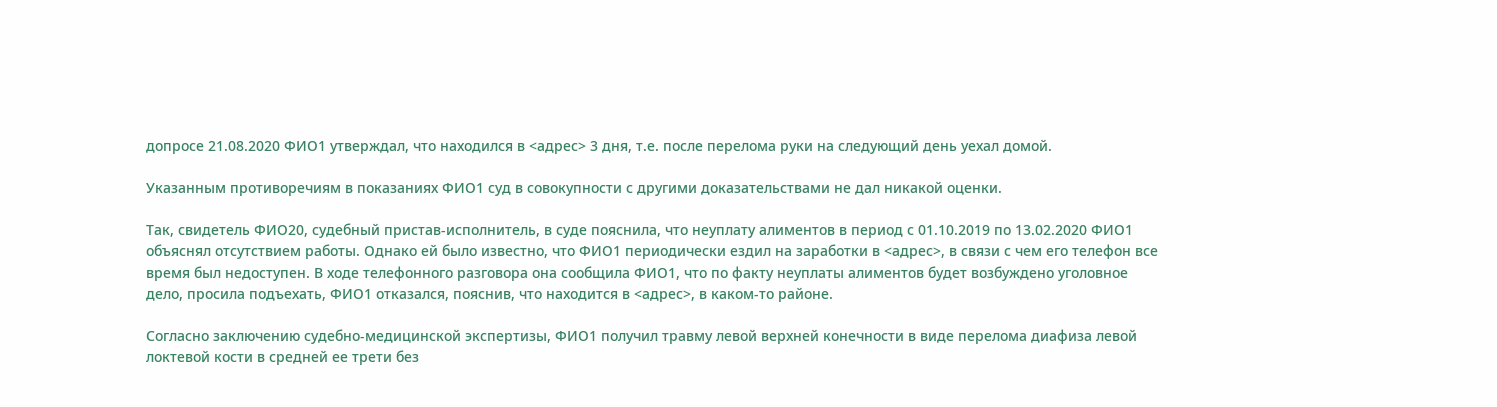допросе 21.08.2020 ФИО1 утверждал, что находился в <адрес> 3 дня, т.е. после перелома руки на следующий день уехал домой.

Указанным противоречиям в показаниях ФИО1 суд в совокупности с другими доказательствами не дал никакой оценки.

Так, свидетель ФИО20, судебный пристав-исполнитель, в суде пояснила, что неуплату алиментов в период с 01.10.2019 по 13.02.2020 ФИО1 объяснял отсутствием работы. Однако ей было известно, что ФИО1 периодически ездил на заработки в <адрес>, в связи с чем его телефон все время был недоступен. В ходе телефонного разговора она сообщила ФИО1, что по факту неуплаты алиментов будет возбуждено уголовное дело, просила подъехать, ФИО1 отказался, пояснив, что находится в <адрес>, в каком-то районе.

Согласно заключению судебно-медицинской экспертизы, ФИО1 получил травму левой верхней конечности в виде перелома диафиза левой локтевой кости в средней ее трети без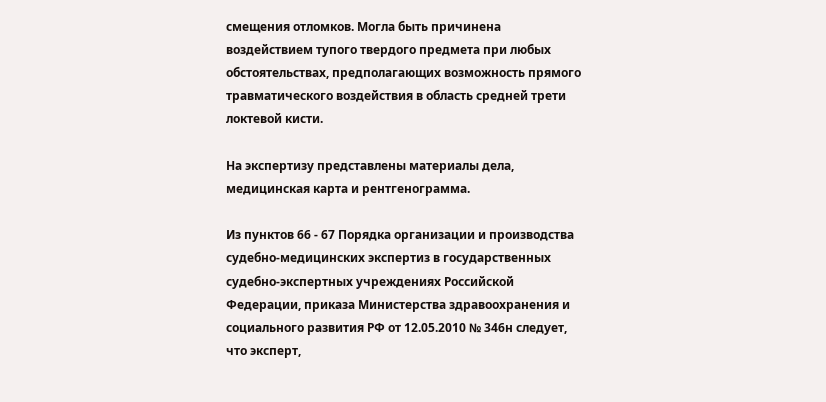смещения отломков. Могла быть причинена воздействием тупого твердого предмета при любых обстоятельствах, предполагающих возможность прямого травматического воздействия в область средней трети локтевой кисти.

На экспертизу представлены материалы дела, медицинская карта и рентгенограмма.

Из пунктов 66 - 67 Порядка организации и производства судебно-медицинских экспертиз в государственных судебно-экспертных учреждениях Российской Федерации, приказа Министерства здравоохранения и социального развития РФ от 12.05.2010 № 346н следует, что эксперт,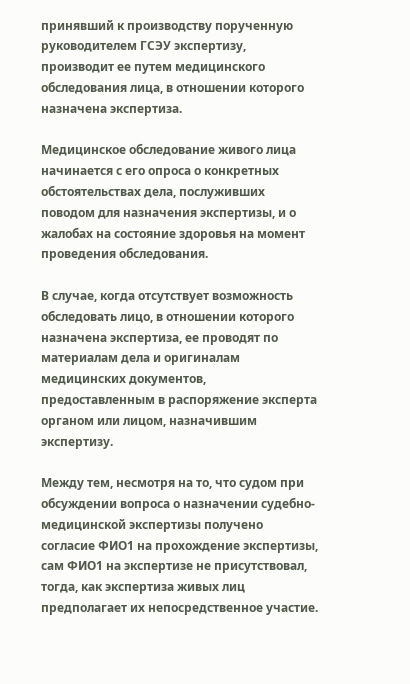принявший к производству порученную руководителем ГСЭУ экспертизу, производит ее путем медицинского обследования лица, в отношении которого назначена экспертиза.

Медицинское обследование живого лица начинается с его опроса о конкретных обстоятельствах дела, послуживших поводом для назначения экспертизы, и о жалобах на состояние здоровья на момент проведения обследования.

В случае, когда отсутствует возможность обследовать лицо, в отношении которого назначена экспертиза, ее проводят по материалам дела и оригиналам медицинских документов, предоставленным в распоряжение эксперта органом или лицом, назначившим экспертизу.

Между тем, несмотря на то, что судом при обсуждении вопроса о назначении судебно-медицинской экспертизы получено согласие ФИО1 на прохождение экспертизы, сам ФИО1 на экспертизе не присутствовал, тогда, как экспертиза живых лиц предполагает их непосредственное участие.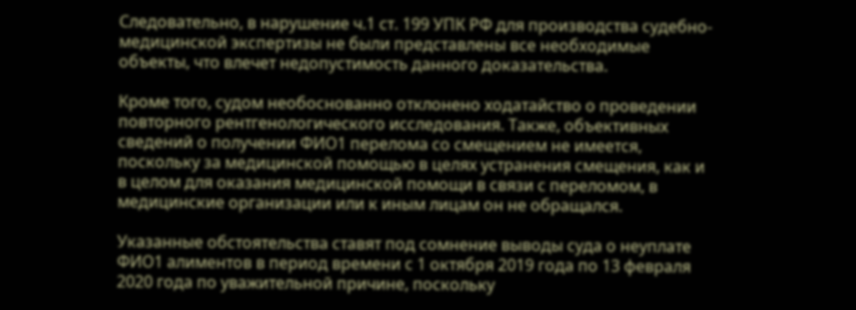Следовательно, в нарушение ч.1 ст. 199 УПК РФ для производства судебно-медицинской экспертизы не были представлены все необходимые объекты, что влечет недопустимость данного доказательства.

Кроме того, судом необоснованно отклонено ходатайство о проведении повторного рентгенологического исследования. Также, объективных сведений о получении ФИО1 перелома со смещением не имеется, поскольку за медицинской помощью в целях устранения смещения, как и в целом для оказания медицинской помощи в связи с переломом, в медицинские организации или к иным лицам он не обращался.

Указанные обстоятельства ставят под сомнение выводы суда о неуплате ФИО1 алиментов в период времени с 1 октября 2019 года по 13 февраля 2020 года по уважительной причине, поскольку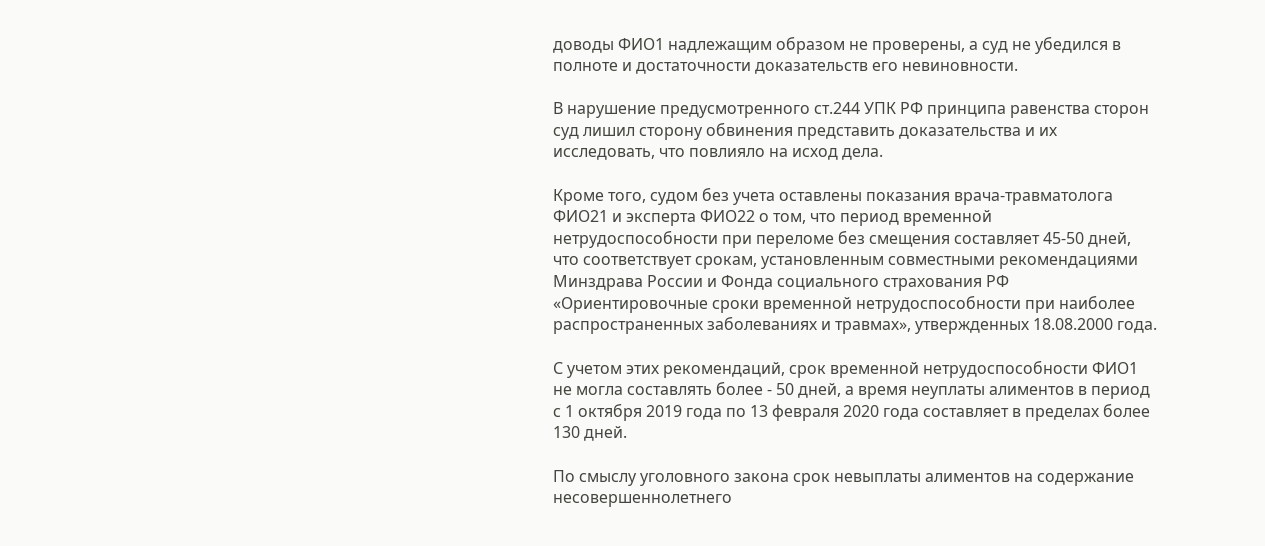доводы ФИО1 надлежащим образом не проверены, а суд не убедился в полноте и достаточности доказательств его невиновности.

В нарушение предусмотренного ст.244 УПК РФ принципа равенства сторон суд лишил сторону обвинения представить доказательства и их исследовать, что повлияло на исход дела.

Кроме того, судом без учета оставлены показания врача-травматолога ФИО21 и эксперта ФИО22 о том, что период временной нетрудоспособности при переломе без смещения составляет 45-50 дней, что соответствует срокам, установленным совместными рекомендациями Минздрава России и Фонда социального страхования РФ «Ориентировочные сроки временной нетрудоспособности при наиболее распространенных заболеваниях и травмах», утвержденных 18.08.2000 года.

С учетом этих рекомендаций, срок временной нетрудоспособности ФИО1 не могла составлять более - 50 дней, а время неуплаты алиментов в период с 1 октября 2019 года по 13 февраля 2020 года составляет в пределах более 130 дней.

По смыслу уголовного закона срок невыплаты алиментов на содержание несовершеннолетнего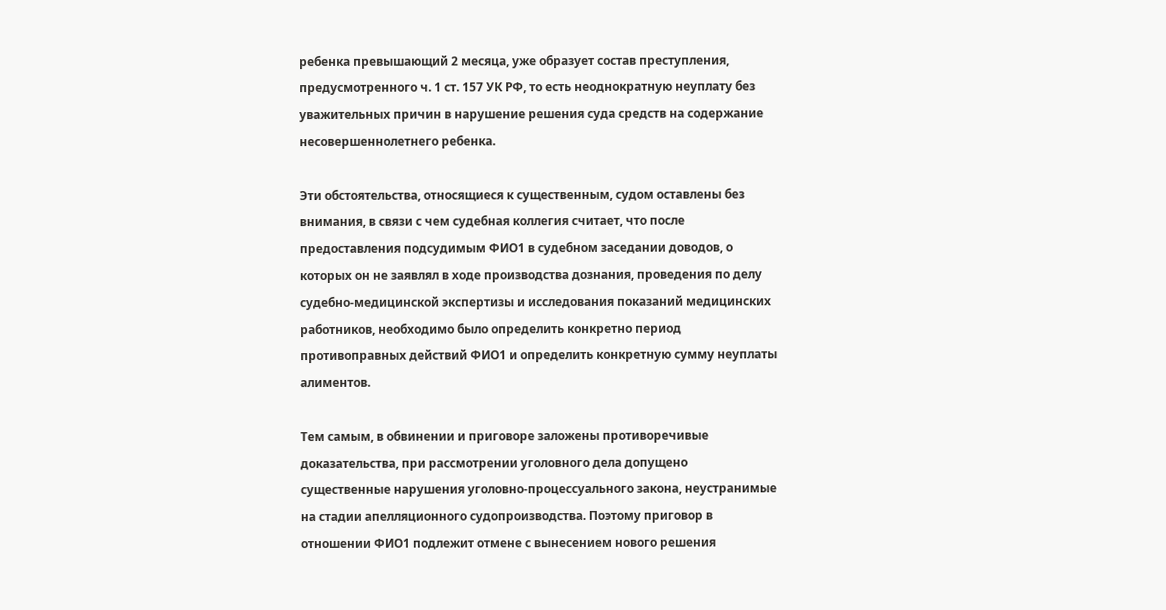ребенка превышающий 2 месяца, уже образует состав преступления, предусмотренного ч. 1 ст. 157 УК РФ, то есть неоднократную неуплату без уважительных причин в нарушение решения суда средств на содержание несовершеннолетнего ребенка.

Эти обстоятельства, относящиеся к существенным, судом оставлены без внимания, в связи с чем судебная коллегия считает, что после предоставления подсудимым ФИО1 в судебном заседании доводов, о которых он не заявлял в ходе производства дознания, проведения по делу судебно-медицинской экспертизы и исследования показаний медицинских работников, необходимо было определить конкретно период противоправных действий ФИО1 и определить конкретную сумму неуплаты алиментов.

Тем самым, в обвинении и приговоре заложены противоречивые доказательства, при рассмотрении уголовного дела допущено существенные нарушения уголовно-процессуального закона, неустранимые на стадии апелляционного судопроизводства. Поэтому приговор в отношении ФИО1 подлежит отмене с вынесением нового решения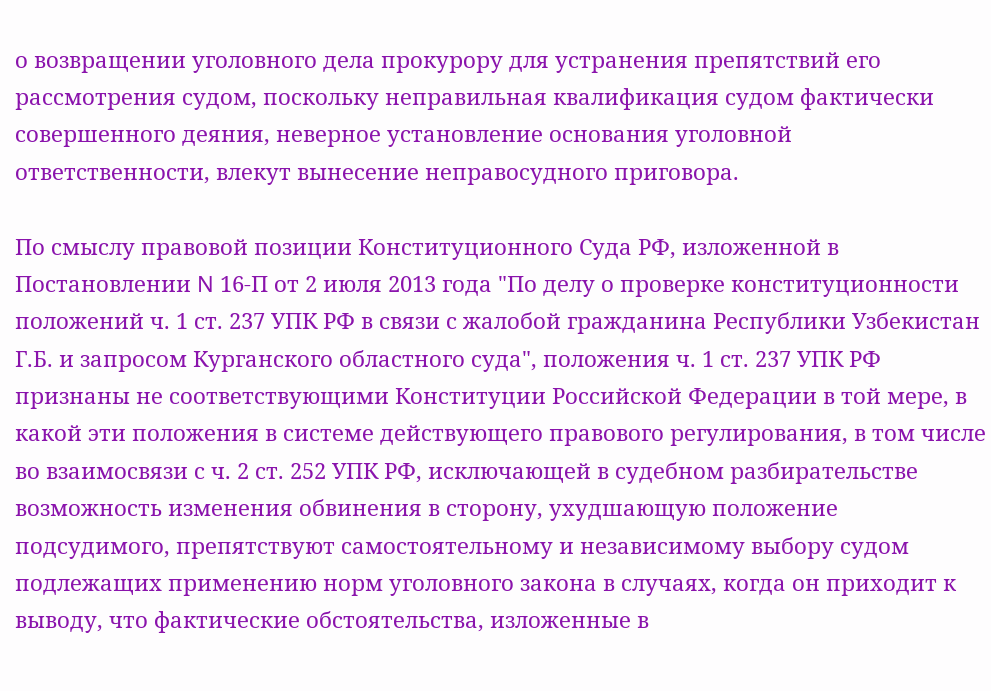о возвращении уголовного дела прокурору для устранения препятствий его рассмотрения судом, поскольку неправильная квалификация судом фактически совершенного деяния, неверное установление основания уголовной ответственности, влекут вынесение неправосудного приговора.

По смыслу правовой позиции Конституционного Суда РФ, изложенной в Постановлении N 16-П от 2 июля 2013 года "По делу о проверке конституционности положений ч. 1 ст. 237 УПК РФ в связи с жалобой гражданина Республики Узбекистан Г.Б. и запросом Курганского областного суда", положения ч. 1 ст. 237 УПК РФ признаны не соответствующими Конституции Российской Федерации в той мере, в какой эти положения в системе действующего правового регулирования, в том числе во взаимосвязи с ч. 2 ст. 252 УПК РФ, исключающей в судебном разбирательстве возможность изменения обвинения в сторону, ухудшающую положение подсудимого, препятствуют самостоятельному и независимому выбору судом подлежащих применению норм уголовного закона в случаях, когда он приходит к выводу, что фактические обстоятельства, изложенные в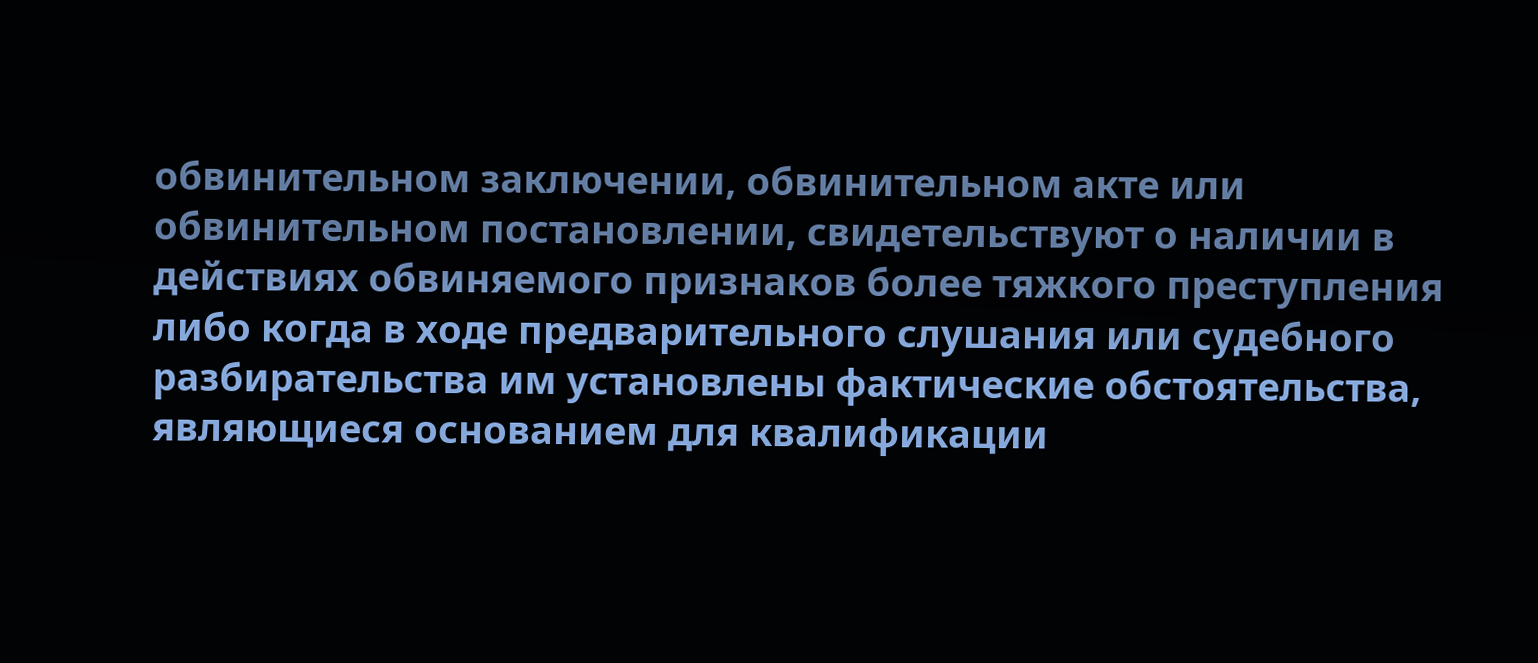обвинительном заключении, обвинительном акте или обвинительном постановлении, свидетельствуют о наличии в действиях обвиняемого признаков более тяжкого преступления либо когда в ходе предварительного слушания или судебного разбирательства им установлены фактические обстоятельства, являющиеся основанием для квалификации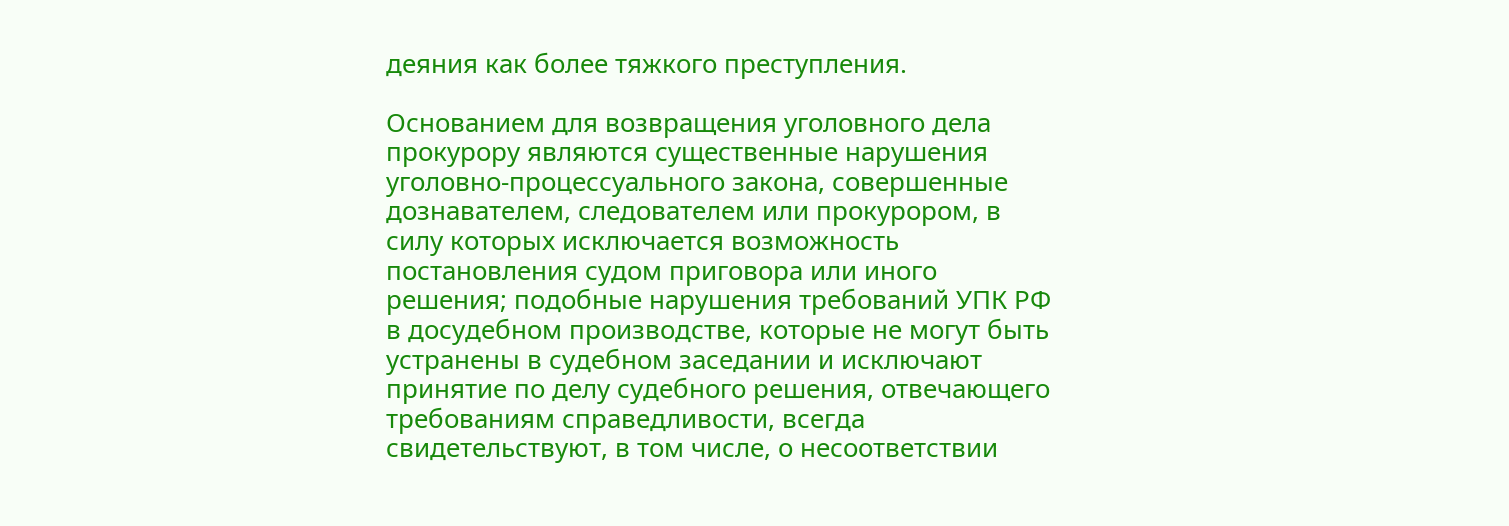деяния как более тяжкого преступления.

Основанием для возвращения уголовного дела прокурору являются существенные нарушения уголовно-процессуального закона, совершенные дознавателем, следователем или прокурором, в силу которых исключается возможность постановления судом приговора или иного решения; подобные нарушения требований УПК РФ в досудебном производстве, которые не могут быть устранены в судебном заседании и исключают принятие по делу судебного решения, отвечающего требованиям справедливости, всегда свидетельствуют, в том числе, о несоответствии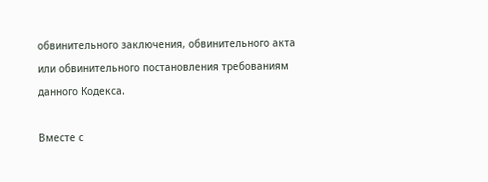обвинительного заключения, обвинительного акта или обвинительного постановления требованиям данного Кодекса.

Вместе с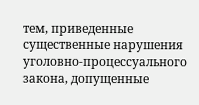тем, приведенные существенные нарушения уголовно-процессуального закона, допущенные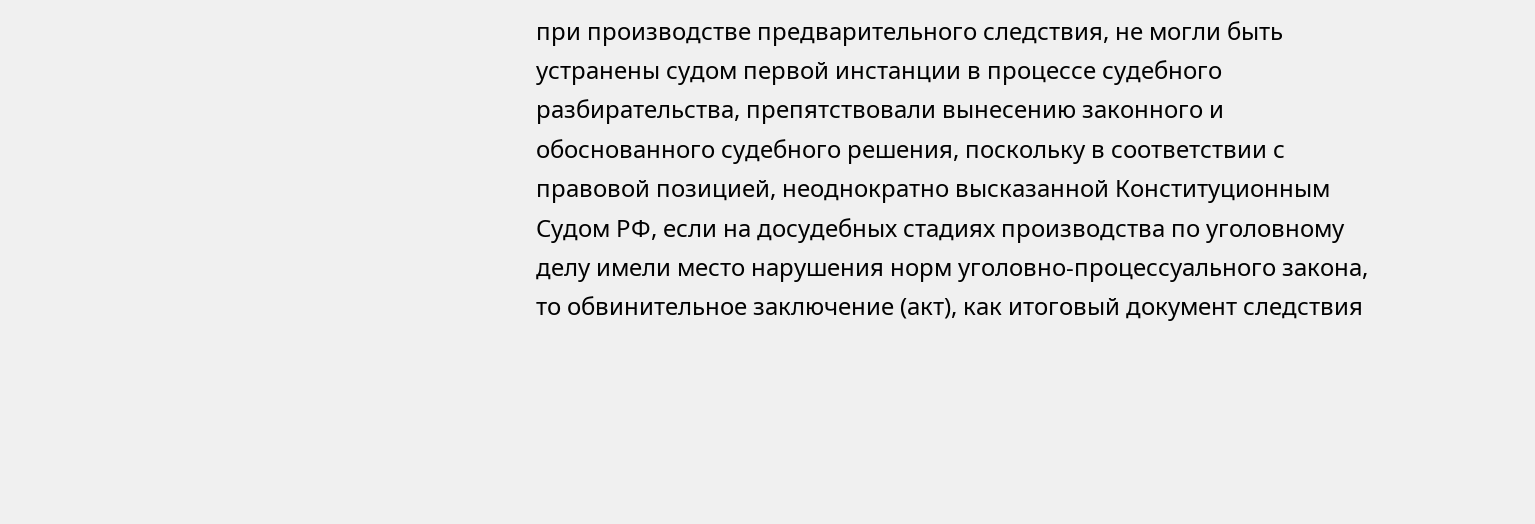при производстве предварительного следствия, не могли быть устранены судом первой инстанции в процессе судебного разбирательства, препятствовали вынесению законного и обоснованного судебного решения, поскольку в соответствии с правовой позицией, неоднократно высказанной Конституционным Судом РФ, если на досудебных стадиях производства по уголовному делу имели место нарушения норм уголовно-процессуального закона, то обвинительное заключение (акт), как итоговый документ следствия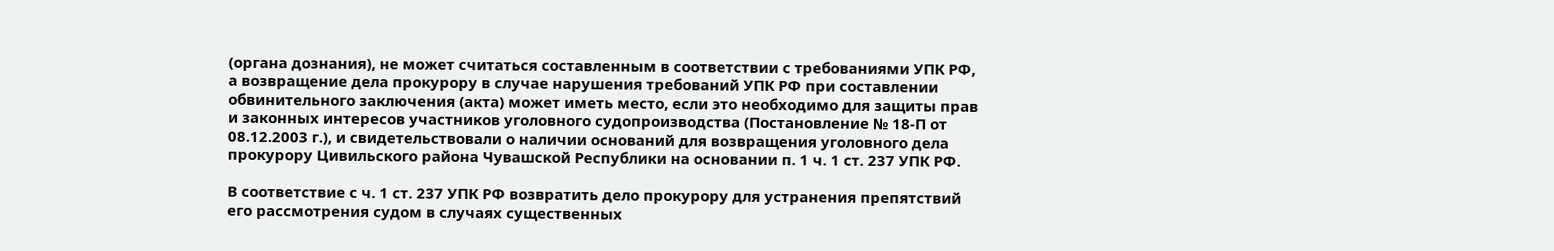(органа дознания), не может считаться составленным в соответствии с требованиями УПК РФ, а возвращение дела прокурору в случае нарушения требований УПК РФ при составлении обвинительного заключения (акта) может иметь место, если это необходимо для защиты прав и законных интересов участников уголовного судопроизводства (Постановление № 18-П от 08.12.2003 г.), и свидетельствовали о наличии оснований для возвращения уголовного дела прокурору Цивильского района Чувашской Республики на основании п. 1 ч. 1 ст. 237 УПК РФ.

В соответствие с ч. 1 ст. 237 УПК РФ возвратить дело прокурору для устранения препятствий его рассмотрения судом в случаях существенных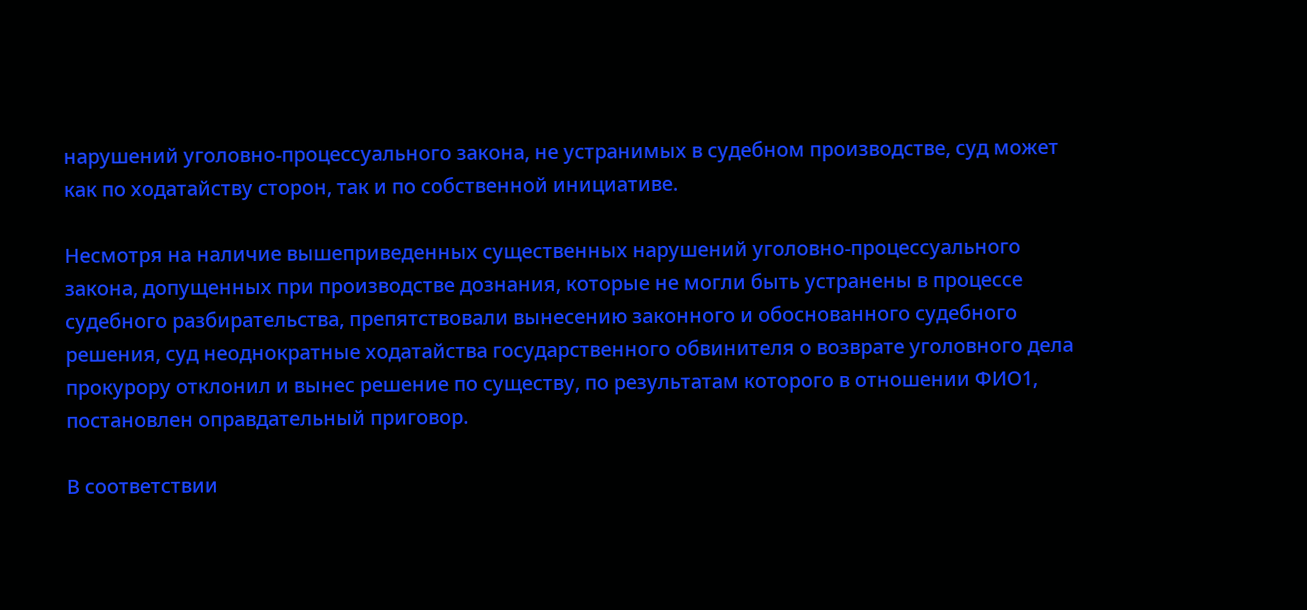нарушений уголовно-процессуального закона, не устранимых в судебном производстве, суд может как по ходатайству сторон, так и по собственной инициативе.

Несмотря на наличие вышеприведенных существенных нарушений уголовно-процессуального закона, допущенных при производстве дознания, которые не могли быть устранены в процессе судебного разбирательства, препятствовали вынесению законного и обоснованного судебного решения, суд неоднократные ходатайства государственного обвинителя о возврате уголовного дела прокурору отклонил и вынес решение по существу, по результатам которого в отношении ФИО1, постановлен оправдательный приговор.

В соответствии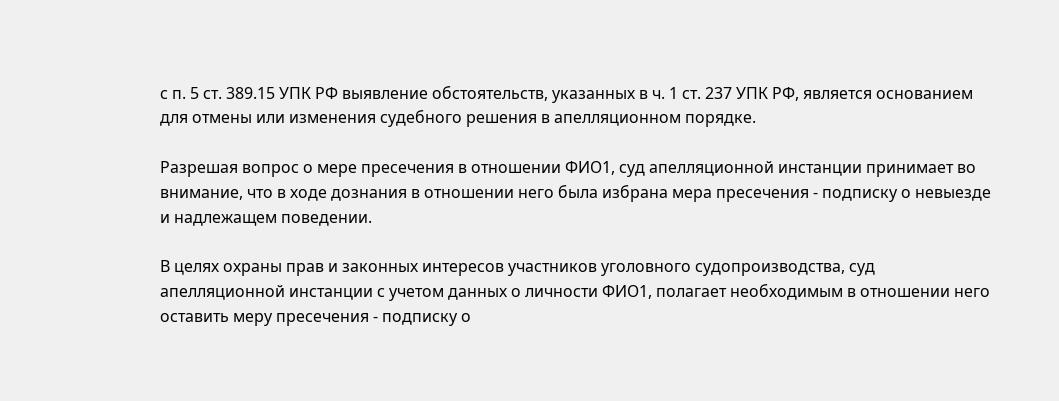с п. 5 ст. 389.15 УПК РФ выявление обстоятельств, указанных в ч. 1 ст. 237 УПК РФ, является основанием для отмены или изменения судебного решения в апелляционном порядке.

Разрешая вопрос о мере пресечения в отношении ФИО1, суд апелляционной инстанции принимает во внимание, что в ходе дознания в отношении него была избрана мера пресечения - подписку о невыезде и надлежащем поведении.

В целях охраны прав и законных интересов участников уголовного судопроизводства, суд апелляционной инстанции с учетом данных о личности ФИО1, полагает необходимым в отношении него оставить меру пресечения - подписку о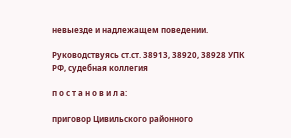невыезде и надлежащем поведении.

Руководствуясь ст.ст. 38913, 38920, 38928 УПК РФ, судебная коллегия

п о с т а н о в и л а:

приговор Цивильского районного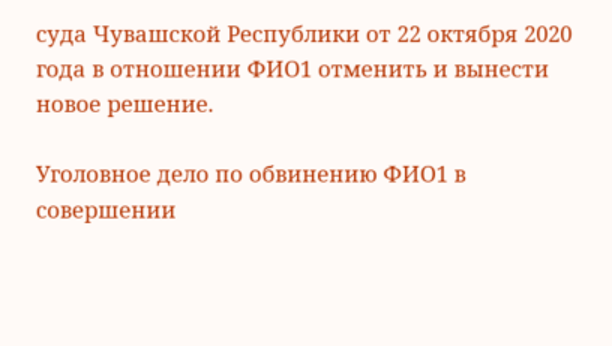суда Чувашской Республики от 22 октября 2020 года в отношении ФИО1 отменить и вынести новое решение.

Уголовное дело по обвинению ФИО1 в совершении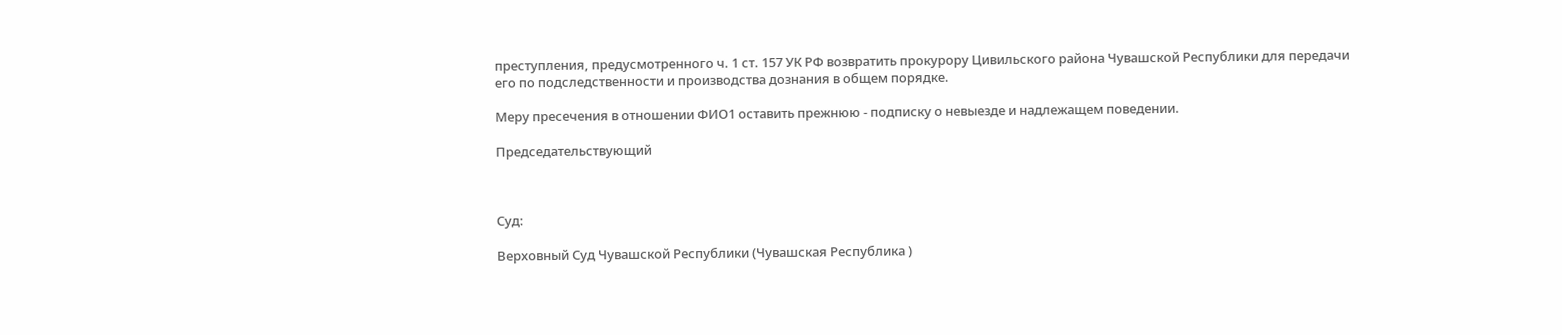преступления, предусмотренного ч. 1 ст. 157 УК РФ возвратить прокурору Цивильского района Чувашской Республики для передачи его по подследственности и производства дознания в общем порядке.

Меру пресечения в отношении ФИО1 оставить прежнюю - подписку о невыезде и надлежащем поведении.

Председательствующий



Суд:

Верховный Суд Чувашской Республики (Чувашская Республика )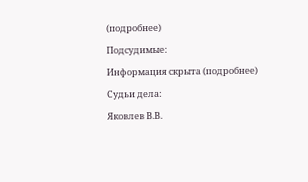(подробнее)

Подсудимые:

Информация скрыта (подробнее)

Судьи дела:

Яковлев В.В.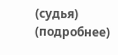(судья) (подробнее)